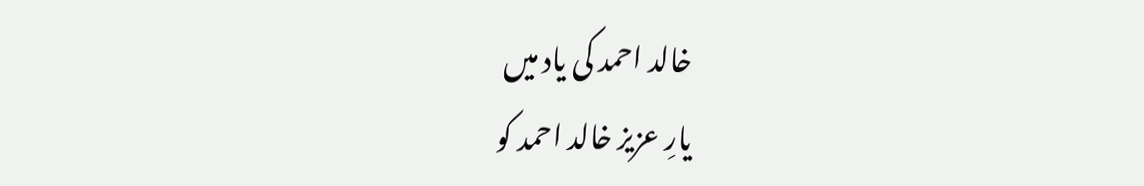خالد احمد کی یاد میں
یارِ عزیز خالد احمد کو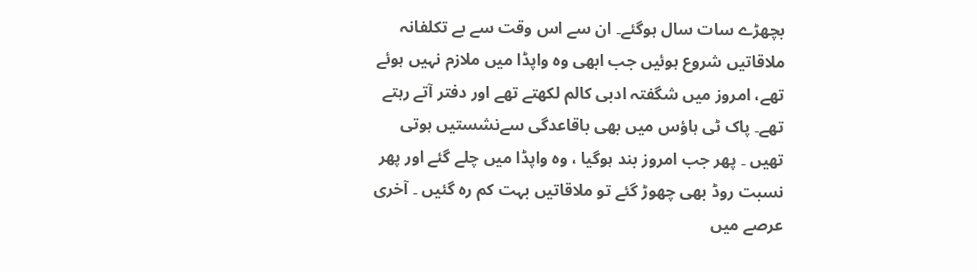بچھڑے سات سال ہوگئے۔ ان سے اس وقت سے بے تکلفانہ ملاقاتیں شروع ہوئیں جب ابھی وہ واپڈا میں ملازم نہیں ہوئے تھے، امروز میں شگفتہ ادبی کالم لکھتے تھے اور دفتر آتے رہتے تھے۔ پاک ٹی ہاؤس میں بھی باقاعدگی سےنشستیں ہوتی تھیں ۔ پھر جب امروز بند ہوگیا ، وہ واپڈا میں چلے گئے اور پھر نسبت روڈ بھی چھوڑ گئے تو ملاقاتیں بہت کم رہ گئیں ۔ آخری عرصے میں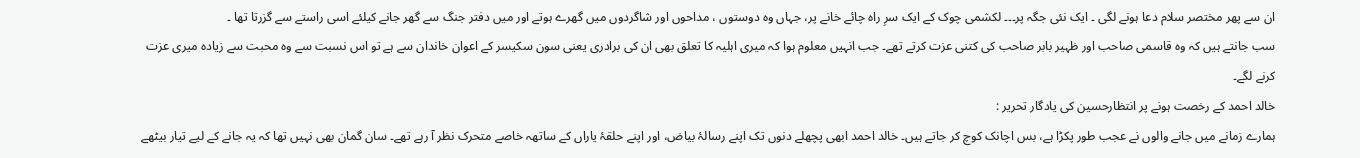ان سے پھر مختصر سلام دعا ہونے لگی ۔ ایک نئی جگہ پر۔۔۔ لکشمی چوک کے ایک سرِ راہ چائے خانے پر، جہاں وہ دوستوں ، مداحوں اور شاگردوں میں گھرے ہوتے اور میں دفتر جنگ سے گھر جانے کیلئے اسی راستے سے گزرتا تھا ۔
سب جانتے ہیں کہ وہ قاسمی صاحب اور ظہیر بابر صاحب کی کتنی عزت کرتے تھے۔ جب انہیں معلوم ہوا کہ میری اہلیہ کا تعلق بھی ان کی برادری یعنی سون سکیسر کے اعوان خاندان سے ہے تو اس نسبت سے وہ محبت سے زیادہ میری عزت کرنے لگے۔
خالد احمد کے رخصت ہونے پر انتظارحسین کی یادگار تحریر :
ہمارے زمانے میں جانے والوں نے عجب طور پکڑا ہے، بس اچانک کوچ کر جاتے ہیں۔ خالد احمد ابھی پچھلے دنوں تک اپنے رسالۂ بیاض، اور اپنے حلقۂ یاراں کے ساتھہ خاصے متحرک نظر آ رہے تھے۔ سان گمان بھی نہیں تھا کہ یہ جانے کے لیے تیار بیٹھے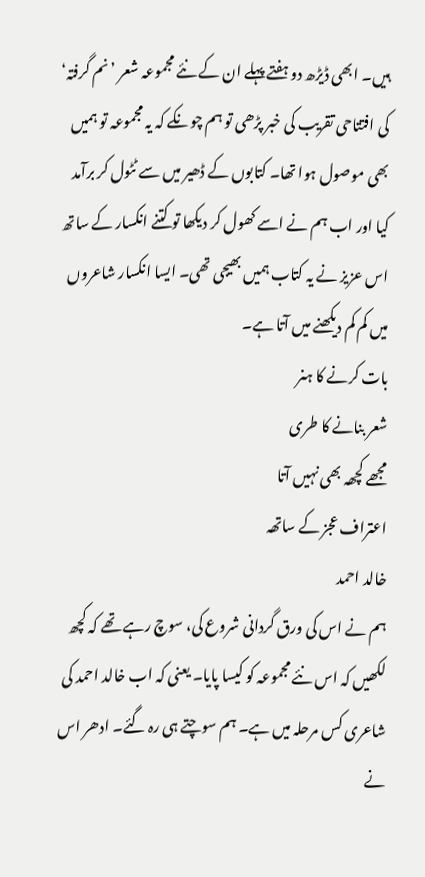ہیں۔ ابھی ڈیڑھ دو ہفتے پہلے ان کے نئے مجموعہ شعر ’نم گرفتہ‘ کی افتتاحی تقریب کی خبر پڑھی تو ہم چونکے کہ یہ مجموعہ تو ہمیں بھی موصول ہوا تھا۔ کتابوں کے ڈھیر میں سے ٹٹول کر برآمد کیا اور اب ہم نے اسے کھول کر دیکھا تو کتنے انکسار کے ساتھ اس عزیز نے یہ کتاب ہمیں بھیجی تھی۔ ایسا انکسار شاعروں میں کم کم دیکھنے میں آتا ہے۔
بات کرنے کا ہنر
شعر بنانے کا طری
مجھے کچھہ بھی نہیں آتا
اعتراف عجز کے ساتھہ
خالد احمد
ہم نے اس کی ورق گردانی شروع کی، سوچ رہے تھے کہ کچھ لکھیں کہ اس نئے مجموعہ کو کیسا پایا۔ یعنی کہ اب خالد احمد کی شاعری کس مرحلہ میں ہے۔ ہم سوچتے ہی رہ گئے۔ ادھر اس نے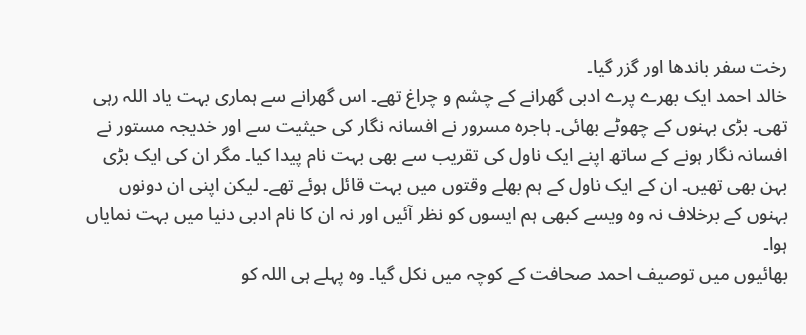رخت سفر باندھا اور گزر گیا۔
خالد احمد ایک بھرے پرے ادبی گھرانے کے چشم و چراغ تھے۔ اس گھرانے سے ہماری بہت یاد اللہ رہی تھی۔ بڑی بہنوں کے چھوٹے بھائی۔ ہاجرہ مسرور نے افسانہ نگار کی حیثیت سے اور خدیجہ مستور نے افسانہ نگار ہونے کے ساتھ اپنے ایک ناول کی تقریب سے بھی بہت نام پیدا کیا۔ مگر ان کی ایک بڑی بہن بھی تھیں۔ ان کے ایک ناول کے ہم بھلے وقتوں میں بہت قائل ہوئے تھے۔ لیکن اپنی ان دونوں بہنوں کے برخلاف نہ وہ ویسے کبھی ہم ایسوں کو نظر آئیں اور نہ ان کا نام ادبی دنیا میں بہت نمایاں ہوا۔
بھائیوں میں توصیف احمد صحافت کے کوچہ میں نکل گیا۔ وہ پہلے ہی اللہ کو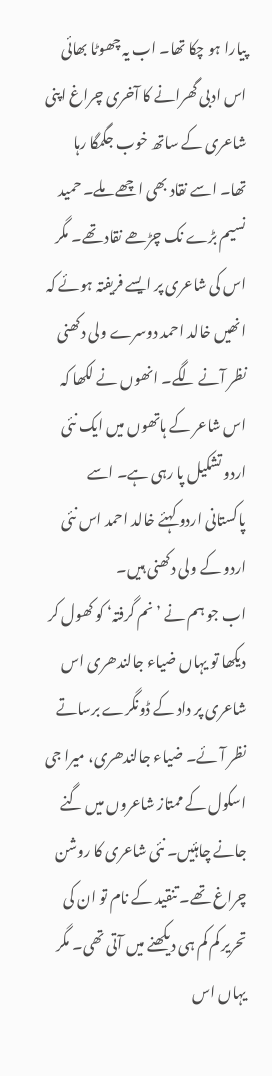پیارا ہو چکا تھا۔ اب یہ چھوٹا بھائی اس ادبی گھرانے کا آخری چراغ اپنی شاعری کے ساتھ خوب جگمگا رہا تھا۔ اسے نقاد بھی اچھے ملے۔ حمید نسیم بڑے نک چڑھے نقاد تھے۔ مگر اس کی شاعری پر ایسے فریفتہ ہوئے کہ انھیں خالد احمد دوسرے ولی دکھنی نظر آنے لگے۔ انھوں نے لکھا کہ اس شاعر کے ہاتھوں میں ایک نئی اردو تشکیل پا رہی ہے۔ اسے پاکستانی اردو کہئے خالد احمد اس نئی اردو کے ولی دکھنی ہیں۔
اب جو ہم نے ’نم گرفتہ‘ کو کھول کر دیکھا تو یہاں ضیاء جالندھری اس شاعری پر داد کے ڈونگرے برساتے نظر آئے۔ ضیاء جالندھری، میرا جی اسکول کے ممتاز شاعروں میں گنے جانے چاہئیں۔ نئی شاعری کا روشن چراغ تھے۔ تنقید کے نام تو ان کی تحریر کم کم ہی دیکھنے میں آتی تھی۔ مگر یہاں اس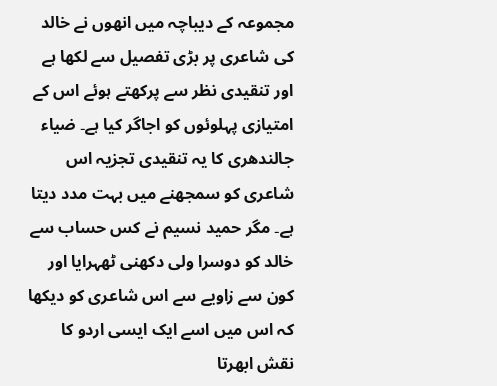مجموعہ کے دیباچہ میں انھوں نے خالد کی شاعری پر بڑی تفصیل سے لکھا ہے اور تنقیدی نظر سے پرکھتے ہوئے اس کے امتیازی پہلوئوں کو اجاگر کیا ہے۔ ضیاء جالندھری کا یہ تنقیدی تجزیہ اس شاعری کو سمجھنے میں بہت مدد دیتا ہے۔ مگر حمید نسیم نے کس حساب سے خالد کو دوسرا ولی دکھنی ٹھہرایا اور کون سے زاویے سے اس شاعری کو دیکھا کہ اس میں اسے ایک ایسی اردو کا نقش ابھرتا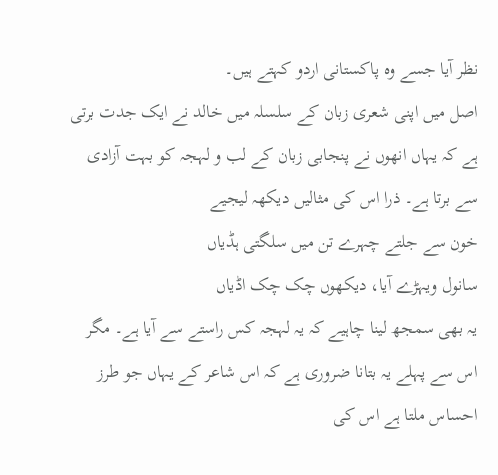نظر آیا جسے وہ پاکستانی اردو کہتے ہیں۔
اصل میں اپنی شعری زبان کے سلسلہ میں خالد نے ایک جدت برتی ہے کہ یہاں انھوں نے پنجابی زبان کے لب و لہجہ کو بہت آزادی سے برتا ہے۔ ذرا اس کی مثالیں دیکھہ لیجیے
خون سے جلتے چہرے تن میں سلگتی ہڈیاں
سانول ویہڑے آیا، دیکھوں چک چک اڈیاں
یہ بھی سمجھ لینا چاہیے کہ یہ لہجہ کس راستے سے آیا ہے۔ مگر اس سے پہلے یہ بتانا ضروری ہے کہ اس شاعر کے یہاں جو طرز احساس ملتا ہے اس کی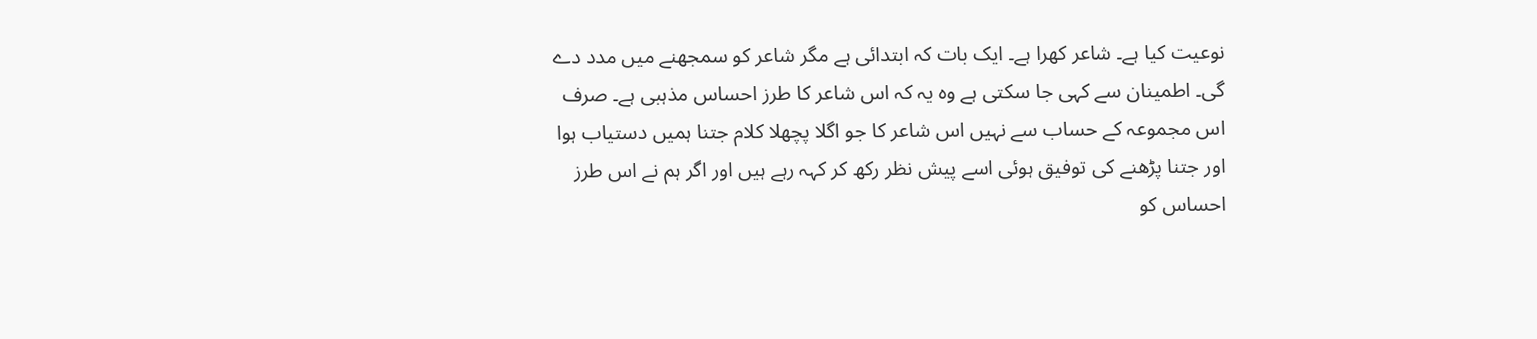نوعیت کیا ہے۔ شاعر کھرا ہے۔ ایک بات کہ ابتدائی ہے مگر شاعر کو سمجھنے میں مدد دے گی۔ اطمینان سے کہی جا سکتی ہے وہ یہ کہ اس شاعر کا طرز احساس مذہبی ہے۔ صرف اس مجموعہ کے حساب سے نہیں اس شاعر کا جو اگلا پچھلا کلام جتنا ہمیں دستیاب ہوا اور جتنا پڑھنے کی توفیق ہوئی اسے پیش نظر رکھ کر کہہ رہے ہیں اور اگر ہم نے اس طرز احساس کو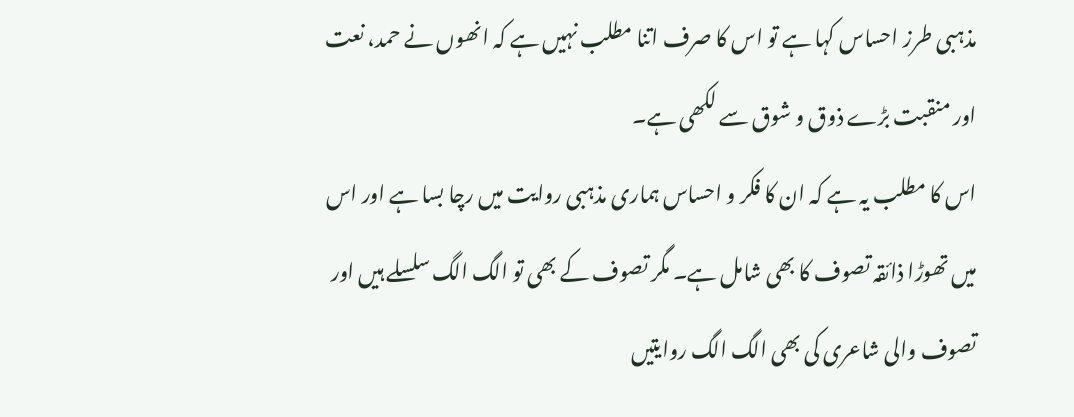مذہبی طرز احساس کہا ہے تو اس کا صرف اتنا مطلب نہیں ہے کہ انھوں نے حمد، نعت اور منقبت بڑے ذوق و شوق سے لکھی ہے۔
اس کا مطلب یہ ہے کہ ان کا فکر و احساس ہماری مذہبی روایت میں رچا بسا ہے اور اس میں تھوڑا ذائقہ تصوف کا بھی شامل ہے۔ مگر تصوف کے بھی تو الگ الگ سلسلے ہیں اور تصوف والی شاعری کی بھی الگ الگ روایتیں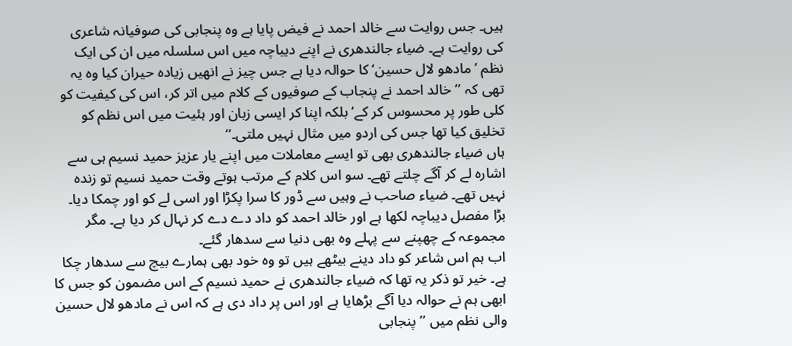ہیں۔ جس روایت سے خالد احمد نے فیض پایا ہے وہ پنجابی کی صوفیانہ شاعری کی روایت ہے۔ ضیاء جالندھری نے اپنے دیباچہ میں اس سلسلہ میں ان کی ایک نظم ’مادھو لال حسین‘ کا حوالہ دیا ہے جس چیز نے انھیں زیادہ حیران کیا وہ یہ تھی کہ ’’خالد احمد نے پنجاب کے صوفیوں کے کلام میں اتر کر، اس کی کیفیت کو کلی طور پر محسوس کر کے‘ بلکہ اپنا کر ایسی زبان اور ہئیت میں اس نظم کو تخلیق کیا تھا جس کی اردو میں مثال نہیں ملتی۔‘‘
ہاں ضیاء جالندھری بھی تو ایسے معاملات میں اپنے یار عزیز حمید نسیم ہی سے اشارہ لے کر آگے چلتے تھے۔ سو اس کلام کے مرتب ہوتے وقت حمید نسیم تو زندہ نہیں تھے۔ ضیاء صاحب نے وہیں سے ڈور کا سرا پکڑا اور اسی لے کو اور چمکا دیا۔ بڑا مفصل دیباچہ لکھا ہے اور خالد احمد کو داد دے دے کر نہال کر دیا ہے۔ مگر مجموعہ کے چھپنے سے پہلے وہ بھی دنیا سے سدھار گئے۔
اب ہم اس شاعر کو داد دینے بیٹھے ہیں تو وہ خود بھی ہمارے بیچ سے سدھار چکا ہے۔ خیر تو ذکر یہ تھا کہ ضیاء جالندھری نے حمید نسیم کے اس مضمون کو جس کا ابھی ہم نے حوالہ دیا آگے بڑھایا ہے اور اس پر داد دی ہے کہ اس نے مادھو لال حسین والی نظم میں ’’پنجابی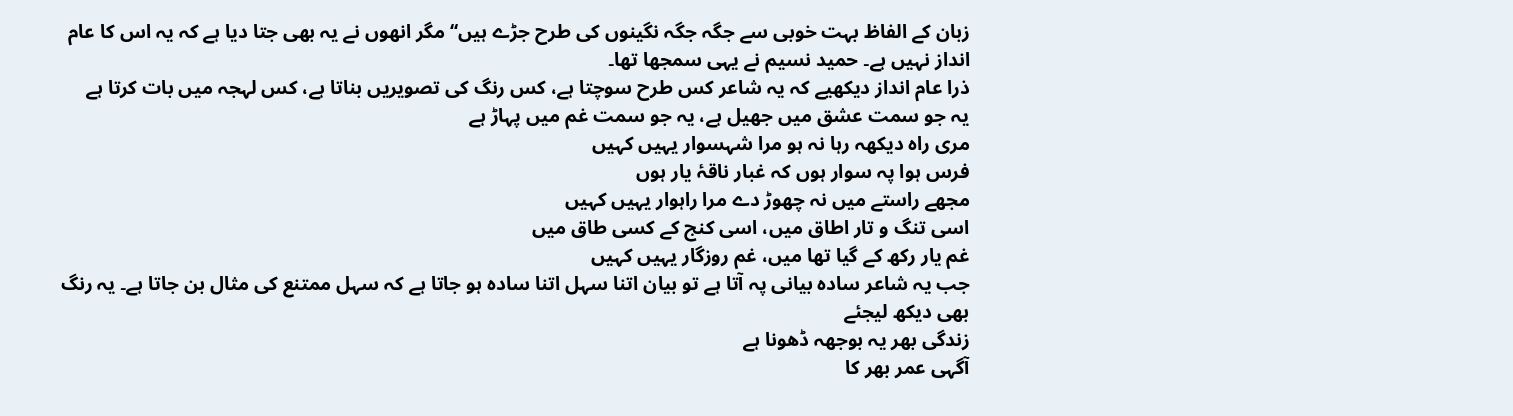زبان کے الفاظ بہت خوبی سے جگہ جگہ نگینوں کی طرح جڑے ہیں‘‘ مگر انھوں نے یہ بھی جتا دیا ہے کہ یہ اس کا عام انداز نہیں ہے۔ حمید نسیم نے یہی سمجھا تھا۔
ذرا عام انداز دیکھیے کہ یہ شاعر کس طرح سوچتا ہے، کس رنگ کی تصویریں بناتا ہے، کس لہجہ میں بات کرتا ہے
یہ جو سمت عشق میں جھیل ہے، یہ جو سمت غم میں پہاڑ ہے
مری راہ دیکھہ رہا نہ ہو مرا شہسوار یہیں کہیں
فرس ہوا پہ سوار ہوں کہ غبار ناقۂ یار ہوں
مجھے راستے میں نہ چھوڑ دے مرا راہوار یہیں کہیں
اسی تنگ و تار اطاق میں، اسی کنج کے کسی طاق میں
غم یار رکھ کے گیا تھا میں، غم روزگار یہیں کہیں
جب یہ شاعر سادہ بیانی پہ آتا ہے تو بیان اتنا سہل اتنا سادہ ہو جاتا ہے کہ سہل ممتنع کی مثال بن جاتا ہے۔ یہ رنگ بھی دیکھ لیجئے
زندگی بھر یہ بوجھہ ڈھونا ہے
آگہی عمر بھر کا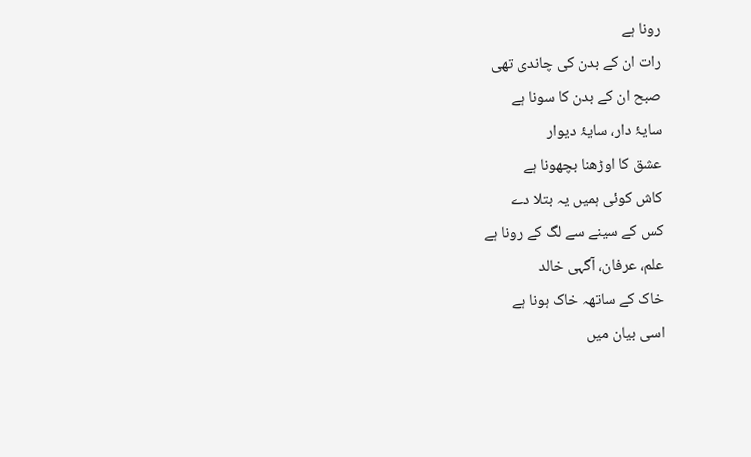رونا ہے
رات ان کے بدن کی چاندی تھی
صبح ان کے بدن کا سونا ہے
سایۂ دار، سایۂ دیوار
عشق کا اوڑھنا بچھونا ہے
کاش کوئی ہمیں یہ بتلا دے
کس کے سینے سے لگ کے رونا ہے
علم، عرفان، آگہی خالد
خاک کے ساتھہ خاک ہونا ہے
اسی بیان میں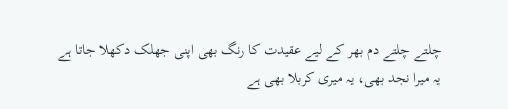چلتے چلتے دم بھر کے لیے عقیدت کا رنگ بھی اپنی جھلک دکھلا جاتا ہے
یہ میرا نجد بھی، یہ میری کربلا بھی ہے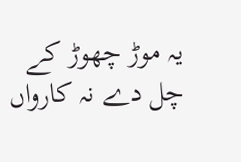یہ موڑ چھوڑ کے چل دے نہ کارواں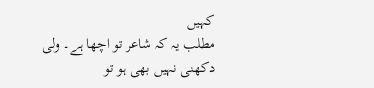کہیں
مطلب یہ کہ شاعر تو اچھا ہے۔ ولی دکھنی نہیں بھی ہو تو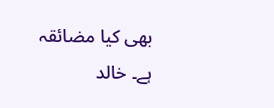بھی کیا مضائقہ ہے۔ خالد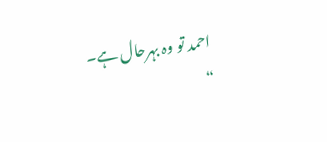احمد تو وہ بہرحال ہے۔
“